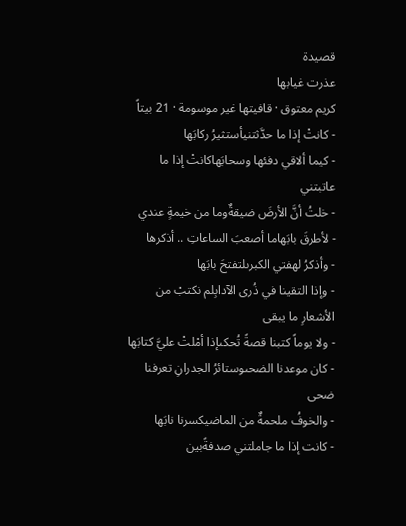قصيدة
عذرت غيابها
كريم معتوق · قافيتها غير موسومة · 21 بيتاً
- كانتْ إذا ما حدَّثتنيأستثيرُ ركابَها
- كيما ألاقي دفئها وسحابَهاكانتْ إذا ما عاتبتني
- خلتُ أنَّ الأرضَ ضيقةٌوما من خيمةٍ عندي
- لأطرقَ بابَهاما أصعبَ الساعاتِ .. أذكرها
- وأذكرُ لهفتي الكبرىلتفتحَ بابَها
- وإذا التقينا في ذُرى الآدابِلم نكتبْ من الأشعارِ ما يبقى
- ولا يوماً كتبنا قصةً تُحكىإذا أمْلتْ عليَّ كتابَها
- كان موعدنا الضحىوستائرُ الجدرانِ تعرفنا ضحى
- والخوفُ ملحمةٌ من الماضيكسرنا نابَها
- كانت إذا ما جاملتني صدفةًبين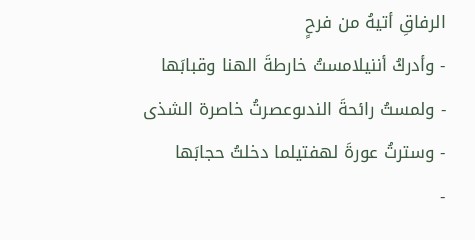الرفاقِ أتيهُ من فرحٍ
- وأدركُ أننيلامستُ خارطةَ الهنا وقبابَها
- ولمستُ رائحةَ الندىوعصرتُ خاصرة الشذى
- وسترتُ عورةَ لهفتيلما دخلتُ حجابَها
-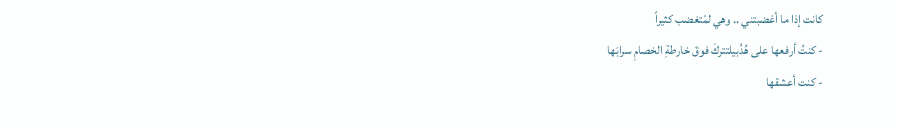كانت إذا ما أغضبتني .. وهي لمْتغضب كثيراً
- كنتُ أرفعها على هُدُبيلتتركَ فوقَ خارطةِ الخصامِ سرابَها
- كنت أعشقها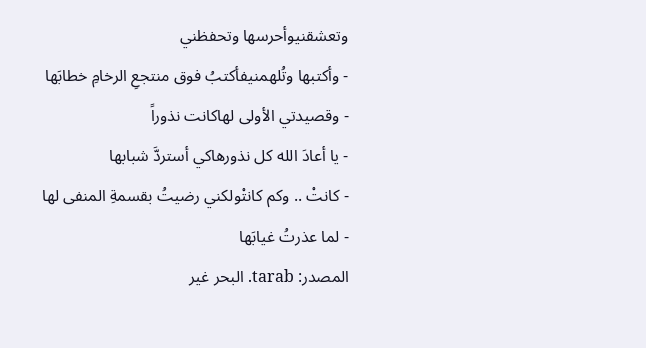وتعشقنيوأحرسها وتحفظني
- وأكتبها وتُلهمنيفأكتبُ فوق منتجعِ الرخامِ خطابَها
- وقصيدتي الأولى لهاكانت نذوراً
- يا أعادَ الله كل نذورهاكي أستردَّ شبابها
- كانتْ .. وكم كانتْولكني رضيتُ بقسمةِ المنفى لها
- لما عذرتُ غيابَها
المصدر: tarab. البحر غير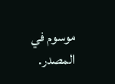موسوم في المصدر.